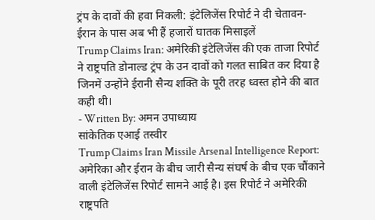ट्रंप के दावों की हवा निकली: इंटेलिजेंस रिपोर्ट ने दी चेतावन- ईरान के पास अब भी हैं हजारों घातक मिसाइलें
Trump Claims Iran: अमेरिकी इंटेलिजेंस की एक ताजा रिपोर्ट ने राष्ट्रपति डोनाल्ड ट्रंप के उन दावों को गलत साबित कर दिया है जिनमें उन्होंने ईरानी सैन्य शक्ति के पूरी तरह ध्वस्त होने की बात कही थी।
- Written By: अमन उपाध्याय
सांकेतिक एआई तस्वीर
Trump Claims Iran Missile Arsenal Intelligence Report: अमेरिका और ईरान के बीच जारी सैन्य संघर्ष के बीच एक चौंकाने वाली इंटेलिजेंस रिपोर्ट सामने आई है। इस रिपोर्ट ने अमेरिकी राष्ट्रपति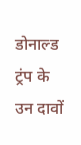डोनाल्ड ट्रंप के उन दावों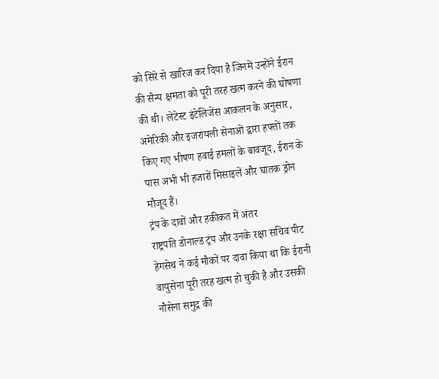को सिरे से खारिज कर दिया है जिनमें उन्होंने ईरान की सैन्य क्षमता को पूरी तरह खत्म करने की घोषणा की थी। लेटेस्ट इंटेलिजेंस आकलन के अनुसार, अमेरिकी और इजरायली सेनाओं द्वारा हफ्तों तक किए गए भीषण हवाई हमलों के बावजूद, ईरान के पास अभी भी हजारों मिसाइलें और घातक ड्रोन मौजूद हैं।
ट्रंप के दावों और हकीकत में अंतर
राष्ट्रपति डोनाल्ड ट्रंप और उनके रक्षा सचिव पीट हेगसेथ ने कई मौकों पर दावा किया था कि ईरानी वायुसेना पूरी तरह खत्म हो चुकी है और उसकी नौसेना समुद्र की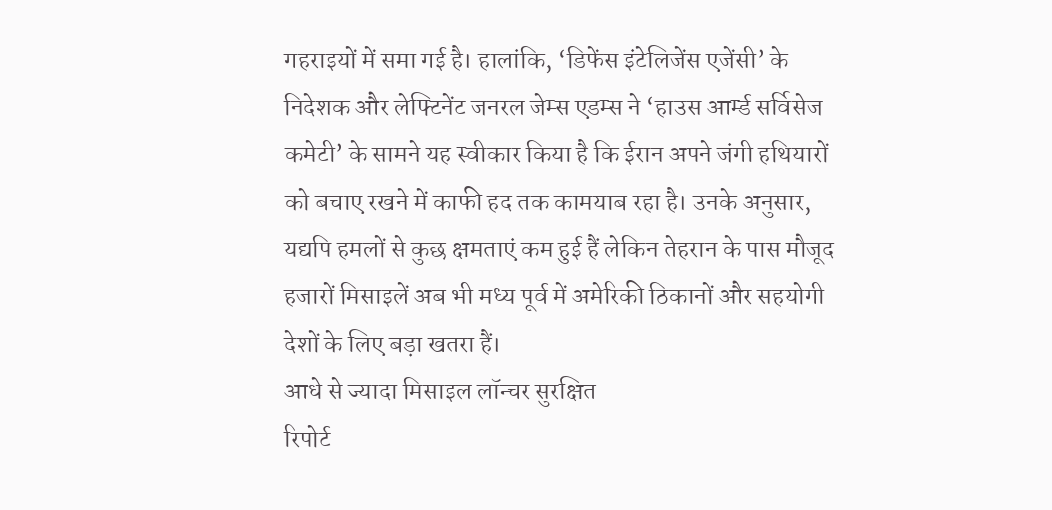गहराइयों में समा गई है। हालांकि, ‘डिफेंस इंटेलिजेंस एजेंसी’ के निदेशक और लेफ्टिनेंट जनरल जेम्स एडम्स ने ‘हाउस आर्म्ड सर्विसेज कमेटी’ के सामने यह स्वीकार किया है कि ईरान अपने जंगी हथियारों को बचाए रखने में काफी हद तक कामयाब रहा है। उनके अनुसार, यद्यपि हमलों से कुछ क्षमताएं कम हुई हैं लेकिन तेहरान के पास मौजूद हजारों मिसाइलें अब भी मध्य पूर्व में अमेरिकी ठिकानों और सहयोगी देशों के लिए बड़ा खतरा हैं।
आधे से ज्यादा मिसाइल लॉन्चर सुरक्षित
रिपोर्ट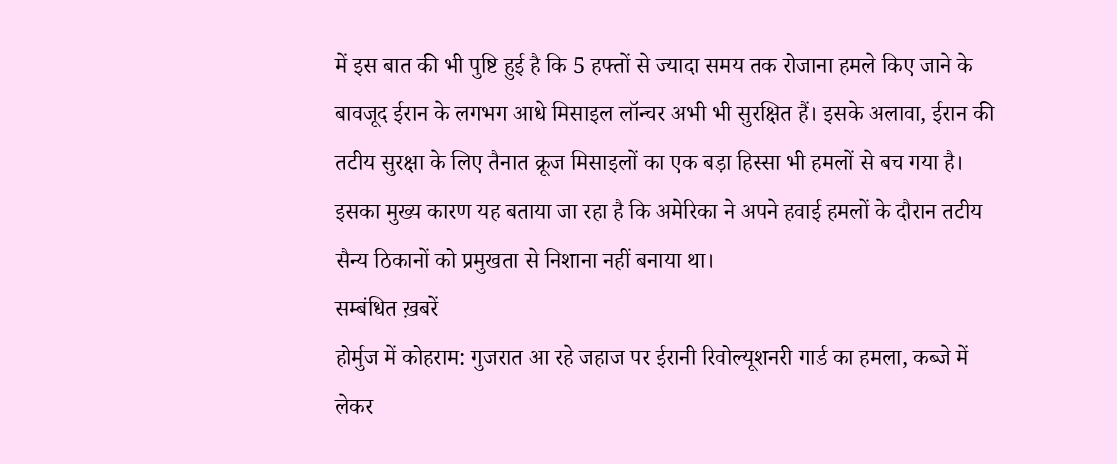में इस बात की भी पुष्टि हुई है कि 5 हफ्तों से ज्यादा समय तक रोजाना हमले किए जाने के बावजूद ईरान के लगभग आधे मिसाइल लॉन्चर अभी भी सुरक्षित हैं। इसके अलावा, ईरान की तटीय सुरक्षा के लिए तैनात क्रूज मिसाइलों का एक बड़ा हिस्सा भी हमलों से बच गया है। इसका मुख्य कारण यह बताया जा रहा है कि अमेरिका ने अपने हवाई हमलों के दौरान तटीय सैन्य ठिकानों को प्रमुखता से निशाना नहीं बनाया था।
सम्बंधित ख़बरें
होर्मुज में कोहराम: गुजरात आ रहे जहाज पर ईरानी रिवोल्यूशनरी गार्ड का हमला, कब्जे में लेकर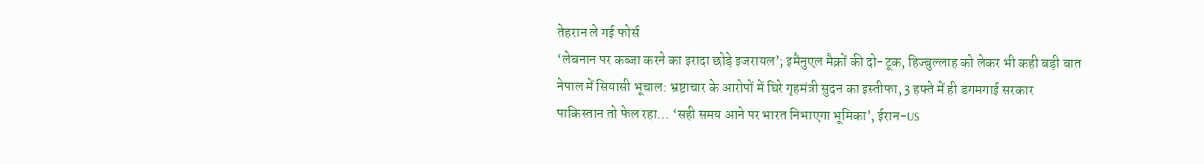तेहरान ले गई फोर्स
‘लेबनान पर कब्जा करने का इरादा छोड़े इजरायल’; इमैनुएल मैक्रों की दो-टूक, हिज्बुल्लाह को लेकर भी कही बड़ी बात
नेपाल में सियासी भूचाल: भ्रष्टाचार के आरोपों में घिरे गृहमंत्री सुदन का इस्तीफा, 3 हफ्ते में ही डगमगाई सरकार
पाकिस्तान तो फेल रहा… ‘सही समय आने पर भारत निभाएगा भूमिका’, ईरान-US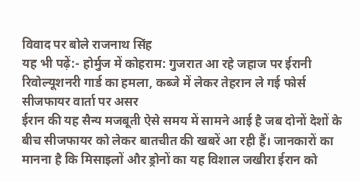विवाद पर बोले राजनाथ सिंह
यह भी पढ़ें:- होर्मुज में कोहराम: गुजरात आ रहे जहाज पर ईरानी रिवोल्यूशनरी गार्ड का हमला, कब्जे में लेकर तेहरान ले गई फोर्स
सीजफायर वार्ता पर असर
ईरान की यह सैन्य मजबूती ऐसे समय में सामने आई है जब दोनों देशों के बीच सीजफायर को लेकर बातचीत की खबरें आ रही हैं। जानकारों का मानना है कि मिसाइलों और ड्रोनों का यह विशाल जखीरा ईरान को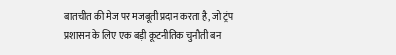बातचीत की मेज पर मजबूती प्रदान करता है, जो ट्रंप प्रशासन के लिए एक बड़ी कूटनीतिक चुनौती बन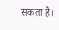सकता है।